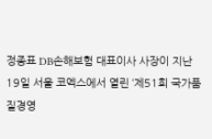정종표 DB손해보험 대표이사 사장이 지난 19일 서울 코엑스에서 열린 ‘제51회 국가품질경영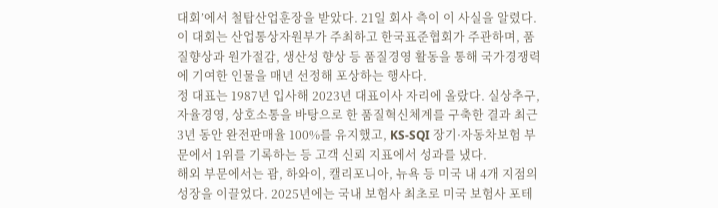대회’에서 철탑산업훈장을 받았다. 21일 회사 측이 이 사실을 알렸다. 이 대회는 산업통상자원부가 주최하고 한국표준협회가 주관하며, 품질향상과 원가절감, 생산성 향상 등 품질경영 활동을 통해 국가경쟁력에 기여한 인물을 매년 선정해 포상하는 행사다.
정 대표는 1987년 입사해 2023년 대표이사 자리에 올랐다. 실상추구, 자율경영, 상호소통을 바탕으로 한 품질혁신체계를 구축한 결과 최근 3년 동안 완전판매율 100%를 유지했고, KS-SQI 장기·자동차보험 부문에서 1위를 기록하는 등 고객 신뢰 지표에서 성과를 냈다.
해외 부문에서는 괌, 하와이, 캘리포니아, 뉴욕 등 미국 내 4개 지점의 성장을 이끌었다. 2025년에는 국내 보험사 최초로 미국 보험사 포테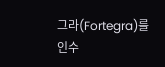그라(Fortegra)를 인수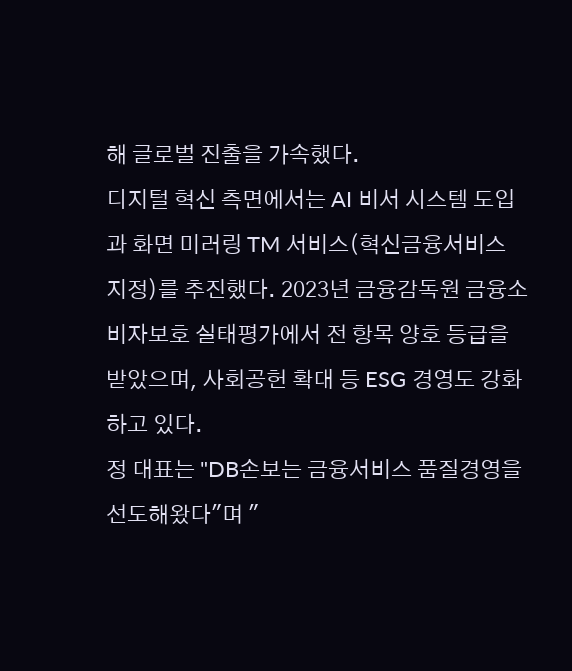해 글로벌 진출을 가속했다.
디지털 혁신 측면에서는 AI 비서 시스템 도입과 화면 미러링 TM 서비스(혁신금융서비스 지정)를 추진했다. 2023년 금융감독원 금융소비자보호 실태평가에서 전 항목 양호 등급을 받았으며, 사회공헌 확대 등 ESG 경영도 강화하고 있다.
정 대표는 "DB손보는 금융서비스 품질경영을 선도해왔다"며 "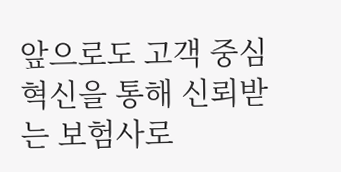앞으로도 고객 중심 혁신을 통해 신뢰받는 보험사로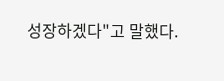성장하겠다"고 말했다.